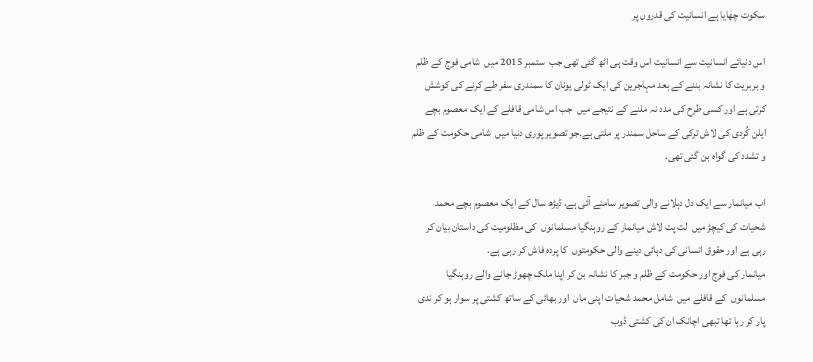سکوت چھایا ہے انسانیت کی قدروں پر

اس دنیائے انسانیت سے انسانیت اس وقت ہی اٹھ گئی تھی جب  ستمبر 2015 میں  شامی فوج کے ظلم و بربریت کا نشانہ بننے کے بعد مہاجرین کی ایک ٹولی یونان کا سمندری سفر طے کرنے کی کوشش کرتی ہے اور کسی طرح کی مدد نہ ملنے کے نتیجے میں  جب اس شامی قافلے کے ایک معصوم بچے ایلن کُردی کی لاش ترکی کے ساحل سمندر پر ملتی ہے.جو تصویر پوری دنیا میں  شامی حکومت کے ظلم و تشدد کی گواہ بن گئی تھی.

اب میانمار سے ایک دل دہلانے والی تصویر سامنے آئی ہے، ڈیڑھ سال کے ایک معصوم بچے محمد شحیات کی کیچڑ میں  لت پت لاش میانمار کے روہنگیا مسلمانوں  کی مظلومیت کی داستان بیان کر رہی ہے اور حقوق انسانی کی دہائی دینے والی حکومتوں  کا پردہ فاش کر رہی ہے.
میانمار کی فوج اور حکومت کے ظلم و جبر کا نشانہ بن کر اپنا ملک چھوڑ جانے والے روہنگیا مسلمانوں  کے قافلے میں  شامل محمد شحیات اپنی ماں  اور بھائی کے ساتھ کشتی پر سوار ہو کر ندی پار کر رہا تھا تبھی اچانک ان کی کشتی ڈوب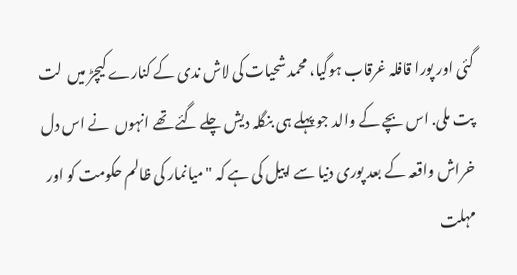گئی اور پورا قافلہ غرقاب ہوگیا، محمد شحیات کی لاش ندی کے کنارے کیچڑ میں  لت پت ملی. اس بچے کے والد جو پہلے ہی بنگلہ دیش چلے گئے تھے انہوں  نے اس دل خراش واقعہ کے بعد پوری دنیا سے اپیل کی ہے کہ "میانمار کی ظالم حکومت کو اور مہلت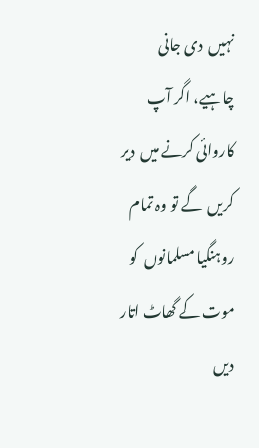نہیں  دی جانی چاہیے، اگر آپ کاروائی کرنے میں  دیر کریں  گے تو وہ تمام روہنگیا مسلمانوں  کو موت کے گھاٹ اتار دیں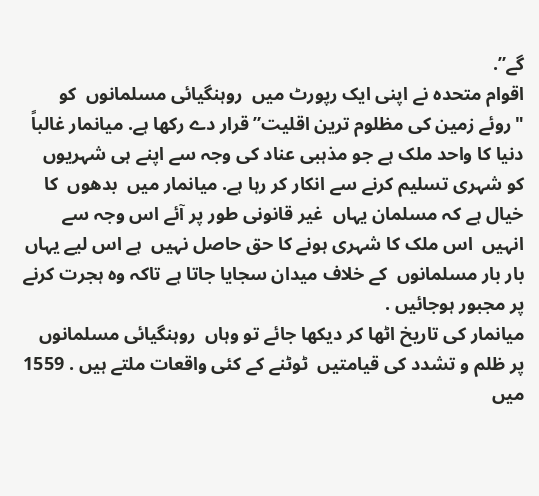گے”.
اقوام متحدہ نے اپنی ایک رپورٹ میں  روہنگیائی مسلمانوں  کو "روئے زمین کی مظلوم ترین اقلیت” قرار دے رکھا ہے. میانمار غالباً دنیا کا واحد ملک ہے جو مذہبی عناد کی وجہ سے اپنے ہی شہریوں  کو شہری تسلیم کرنے سے انکار کر رہا ہے. میانمار میں  بدھوں  کا خیال ہے کہ مسلمان یہاں  غیر قانونی طور پر آئے اس وجہ سے انہیں  اس ملک کا شہری ہونے کا حق حاصل نہیں  ہے اس لیے یہاں  بار بار مسلمانوں  کے خلاف میدان سجایا جاتا ہے تاکہ وہ ہجرت کرنے پر مجبور ہوجائیں .
میانمار کی تاریخ اٹھا کر دیکھا جائے تو وہاں  روہنگیائی مسلمانوں  پر ظلم و تشدد کی قیامتیں  ٹوٹنے کے کئی واقعات ملتے ہیں . 1559 میں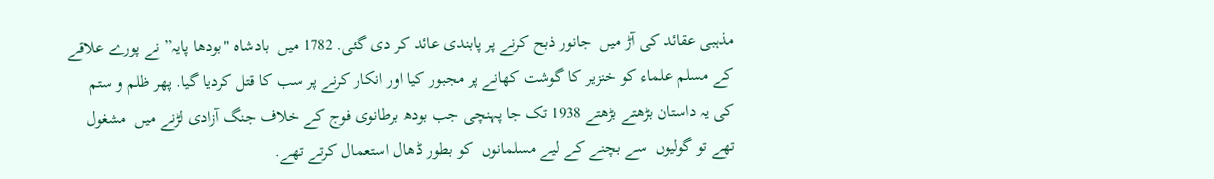مذہبی عقائد کی آڑ میں  جانور ذبح کرنے پر پابندی عائد کر دی گئی. 1782 میں  بادشاہ "بودھا پایہ” نے پورے علاقے کے مسلم علماء کو خنزیر کا گوشت کھانے پر مجبور کیا اور انکار کرنے پر سب کا قتل کردیا گیا. پھر ظلم و ستم کی یہ داستان بڑھتے بڑھتے 1938 تک جا پہنچی جب بودھ برطانوی فوج کے خلاف جنگ آزادی لڑنے میں  مشغول تھے تو گولیوں  سے بچنے کے لیے مسلمانوں  کو بطور ڈھال استعمال کرتے تھے.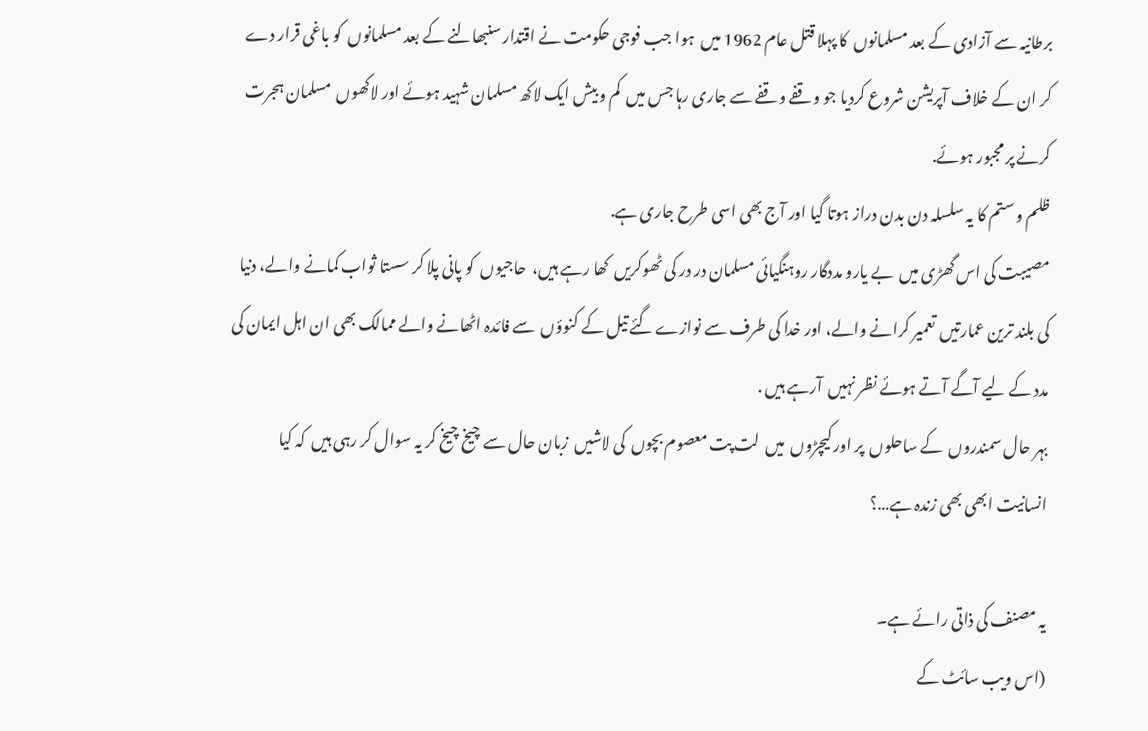برطانیہ سے آزادی کے بعد مسلمانوں  کا پہلا قتل عام 1962 میں  ہوا جب فوجی حکومت نے اقتدار سنبھالنے کے بعد مسلمانوں  کو باغی قرار دے کر ان کے خلاف آپریشن شروع کردیا جو وقفے وقفے سے جاری رہا جس میں  کم و بیش ایک لاکھ مسلمان شہید ہوئے اور لاکھوں  مسلمان ہجرت کرنے پر مجبور ہوئے.
ظلم و ستم کا یہ سلسلہ دن بدن دراز ہوتا گیا اور آج بھی اسی طرح جاری ہے.
مصیبت کی اس گھڑی میں  بے یارو مددگار روہنگیائی مسلمان در در کی ٹھوکریں  کھا رہے ہیں،  حاجیوں  کو پانی پلا کر سستا ثواب کمانے والے، دنیا کی بلند ترین عمارتیں  تعمیر کرانے والے، اور خدا کی طرف سے نوازے گئے تیل کے کنوؤں  سے فائدہ اٹھانے والے ممالک بھی ان اہل ایمان کی مدد کے لیے آگے آتے ہوئے نظر نہیں  آرہے ہیں .
بہر حال سمندروں  کے ساحلوں  پر اور کیچڑوں  میں  لت پت معصوم بچوں  کی لاشیں  زبان حال سے چیخ چیخ کر یہ سوال کر رہی ہیں  کہ کیا انسانیت ابھی بھی زندہ ہے…؟

یہ مصنف کی ذاتی رائے ہے۔
(اس ویب سائٹ کے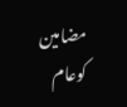مضامین کوعام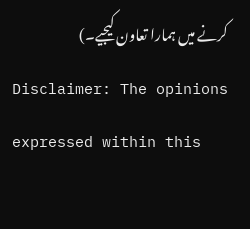کرنے میں ہمارا تعاون کیجیے۔)
Disclaimer: The opinions expressed within this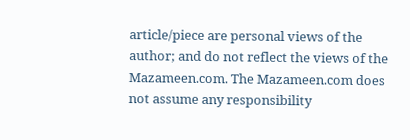article/piece are personal views of the author; and do not reflect the views of the Mazameen.com. The Mazameen.com does not assume any responsibility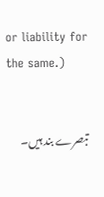or liability for the same.)


تبصرے بند ہیں۔